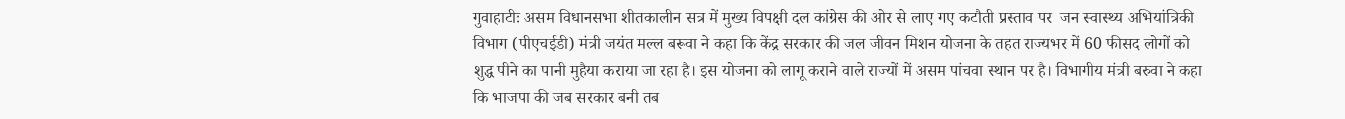गुवाहाटीः असम विधानसभा शीतकालीन सत्र में मुख्य विपक्षी दल कांग्रेस की ओर से लाए गए कटौती प्रस्ताव पर  जन स्वास्थ्य अभियांत्रिकी विभाग (पीएचईडी) मंत्री जयंत मल्ल बरूवा ने कहा कि केंद्र सरकार की जल जीवन मिशन योजना के तहत राज्यभर में 60 फीसद लोगों को शुद्ध पीने का पानी मुहैया कराया जा रहा है। इस योजना को लागू कराने वाले राज्यों में असम पांचवा स्थान पर है। विभागीय मंत्री बरुवा ने कहा कि भाजपा की जब सरकार बनी तब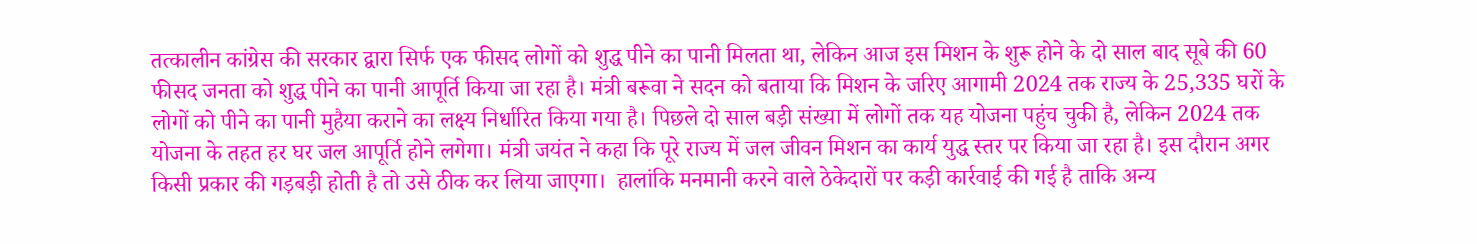तत्कालीन कांग्रेस की सरकार द्वारा सिर्फ एक फीसद लोगों को शुद्ध पीने का पानी मिलता था, लेकिन आज इस मिशन के शुरू होने के दो साल बाद सूबे की 60 फीसद जनता को शुद्ध पीने का पानी आपूर्ति किया जा रहा है। मंत्री बरूवा ने सदन को बताया कि मिशन के जरिए आगामी 2024 तक राज्य के 25,335 घरों के लोगों को पीने का पानी मुहैया कराने का लक्ष्य निर्धारित किया गया है। पिछले दो साल बड़ी संख्या में लोगों तक यह योजना पहुंच चुकी है, लेकिन 2024 तक योजना के तहत हर घर जल आपूर्ति होने लगेगा। मंत्री जयंत ने कहा कि पूरे राज्य में जल जीवन मिशन का कार्य युद्ध स्तर पर किया जा रहा है। इस दौरान अगर किसी प्रकार की गड़बड़ी होती है तो उसे ठीक कर लिया जाएगा।  हालांकि मनमानी करने वाले ठेकेदारों पर कड़ी कार्रवाई की गई है ताकि अन्य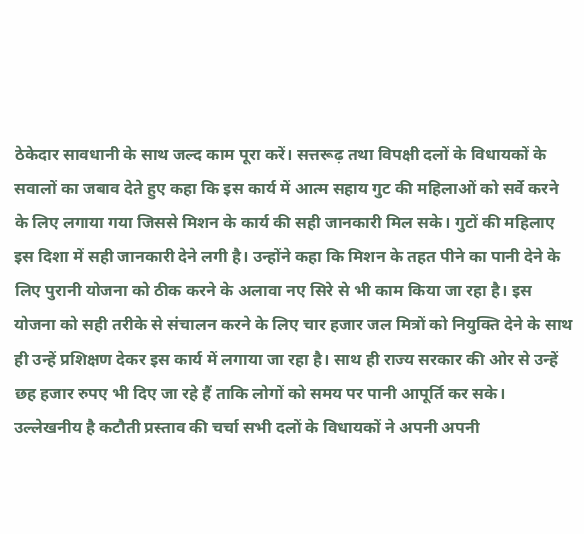ठेकेदार सावधानी के साथ जल्द काम पूरा करें। सत्तरूढ़ तथा विपक्षी दलों के विधायकों के सवालों का जबाव देते हुए कहा कि इस कार्य में आत्म सहाय गुट की महिलाओं को सर्वे करने के लिए लगाया गया जिससे मिशन के कार्य की सही जानकारी मिल सके। गुटों की महिलाए इस दिशा में सही जानकारी देने लगी है। उन्होंने कहा कि मिशन के तहत पीने का पानी देने के लिए पुरानी योजना को ठीक करने के अलावा नए सिरे से भी काम किया जा रहा है। इस योजना को सही तरीके से संचालन करने के लिए चार हजार जल मित्रों को नियुक्ति देने के साथ ही उन्हें प्रशिक्षण देकर इस कार्य में लगाया जा रहा है। साथ ही राज्य सरकार की ओर से उन्हें छह हजार रुपए भी दिए जा रहे हैं ताकि लोगों को समय पर पानी आपूर्ति कर सके। उल्लेखनीय है कटौती प्रस्ताव की चर्चा सभी दलों के विधायकों ने अपनी अपनी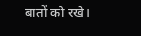बातों को रखे।